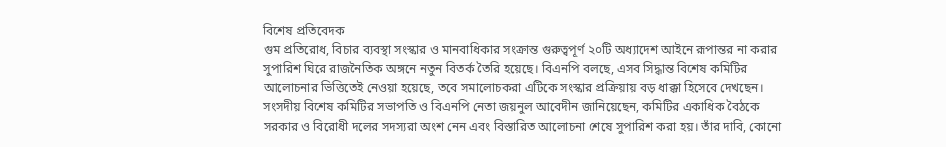বিশেষ প্রতিবেদক
গুম প্রতিরোধ, বিচার ব্যবস্থা সংস্কার ও মানবাধিকার সংক্রান্ত গুরুত্বপূর্ণ ২০টি অধ্যাদেশ আইনে রূপান্তর না করার সুপারিশ ঘিরে রাজনৈতিক অঙ্গনে নতুন বিতর্ক তৈরি হয়েছে। বিএনপি বলছে, এসব সিদ্ধান্ত বিশেষ কমিটির আলোচনার ভিত্তিতেই নেওয়া হয়েছে, তবে সমালোচকরা এটিকে সংস্কার প্রক্রিয়ায় বড় ধাক্কা হিসেবে দেখছেন।
সংসদীয় বিশেষ কমিটির সভাপতি ও বিএনপি নেতা জয়নুল আবেদীন জানিয়েছেন, কমিটির একাধিক বৈঠকে সরকার ও বিরোধী দলের সদস্যরা অংশ নেন এবং বিস্তারিত আলোচনা শেষে সুপারিশ করা হয়। তাঁর দাবি, কোনো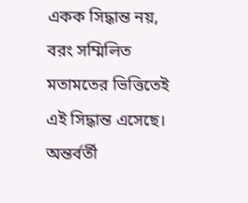একক সিদ্ধান্ত নয়, বরং সম্মিলিত মতামতের ভিত্তিতেই এই সিদ্ধান্ত এসেছে।
অন্তর্বর্তী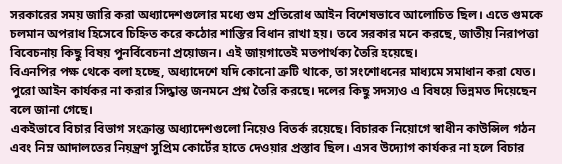সরকারের সময় জারি করা অধ্যাদেশগুলোর মধ্যে গুম প্রতিরোধ আইন বিশেষভাবে আলোচিত ছিল। এতে গুমকে চলমান অপরাধ হিসেবে চিহ্নিত করে কঠোর শাস্তির বিধান রাখা হয়। তবে সরকার মনে করছে, জাতীয় নিরাপত্তা বিবেচনায় কিছু বিষয় পুনর্বিবেচনা প্রয়োজন। এই জায়গাতেই মতপার্থক্য তৈরি হয়েছে।
বিএনপির পক্ষ থেকে বলা হচ্ছে, অধ্যাদেশে যদি কোনো ত্রুটি থাকে, তা সংশোধনের মাধ্যমে সমাধান করা যেত। পুরো আইন কার্যকর না করার সিদ্ধান্ত জনমনে প্রশ্ন তৈরি করছে। দলের কিছু সদস্যও এ বিষয়ে ভিন্নমত দিয়েছেন বলে জানা গেছে।
একইভাবে বিচার বিভাগ সংক্রান্ত অধ্যাদেশগুলো নিয়েও বিতর্ক রয়েছে। বিচারক নিয়োগে স্বাধীন কাউন্সিল গঠন এবং নিম্ন আদালতের নিয়ন্ত্রণ সুপ্রিম কোর্টের হাতে দেওয়ার প্রস্তাব ছিল। এসব উদ্যোগ কার্যকর না হলে বিচার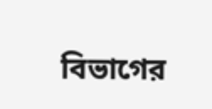বিভাগের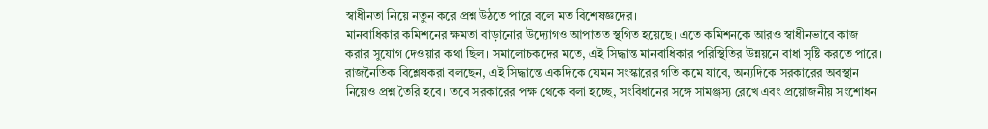স্বাধীনতা নিয়ে নতুন করে প্রশ্ন উঠতে পারে বলে মত বিশেষজ্ঞদের।
মানবাধিকার কমিশনের ক্ষমতা বাড়ানোর উদ্যোগও আপাতত স্থগিত হয়েছে। এতে কমিশনকে আরও স্বাধীনভাবে কাজ করার সুযোগ দেওয়ার কথা ছিল। সমালোচকদের মতে, এই সিদ্ধান্ত মানবাধিকার পরিস্থিতির উন্নয়নে বাধা সৃষ্টি করতে পারে।
রাজনৈতিক বিশ্লেষকরা বলছেন, এই সিদ্ধান্তে একদিকে যেমন সংস্কারের গতি কমে যাবে, অন্যদিকে সরকারের অবস্থান নিয়েও প্রশ্ন তৈরি হবে। তবে সরকারের পক্ষ থেকে বলা হচ্ছে, সংবিধানের সঙ্গে সামঞ্জস্য রেখে এবং প্রয়োজনীয় সংশোধন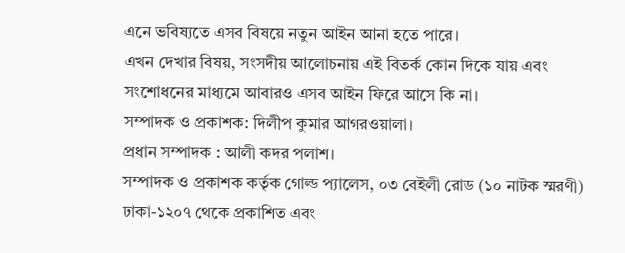এনে ভবিষ্যতে এসব বিষয়ে নতুন আইন আনা হতে পারে।
এখন দেখার বিষয়, সংসদীয় আলোচনায় এই বিতর্ক কোন দিকে যায় এবং সংশোধনের মাধ্যমে আবারও এসব আইন ফিরে আসে কি না।
সম্পাদক ও প্রকাশক: দিলীপ কুমার আগরওয়ালা।
প্রধান সম্পাদক : আলী কদর পলাশ।
সম্পাদক ও প্রকাশক কর্তৃক গোল্ড প্যালেস, ০৩ বেইলী রোড (১০ নাটক স্মরণী) ঢাকা-১২০৭ থেকে প্রকাশিত এবং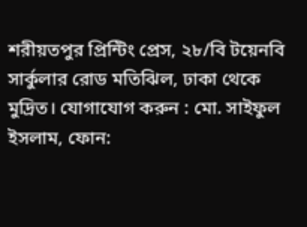শরীয়তপুর প্রিন্টিং প্রেস, ২৮/বি টয়েনবি সার্কুলার রোড মতিঝিল, ঢাকা থেকে মুদ্রিত। যোগাযোগ করুন : মো. সাইফুল ইসলাম, ফোন: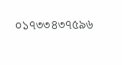০১৭৩৩৪৩৭৫৯৬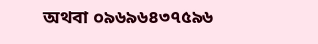অথবা ০৯৬৯৬৪৩৭৫৯৬